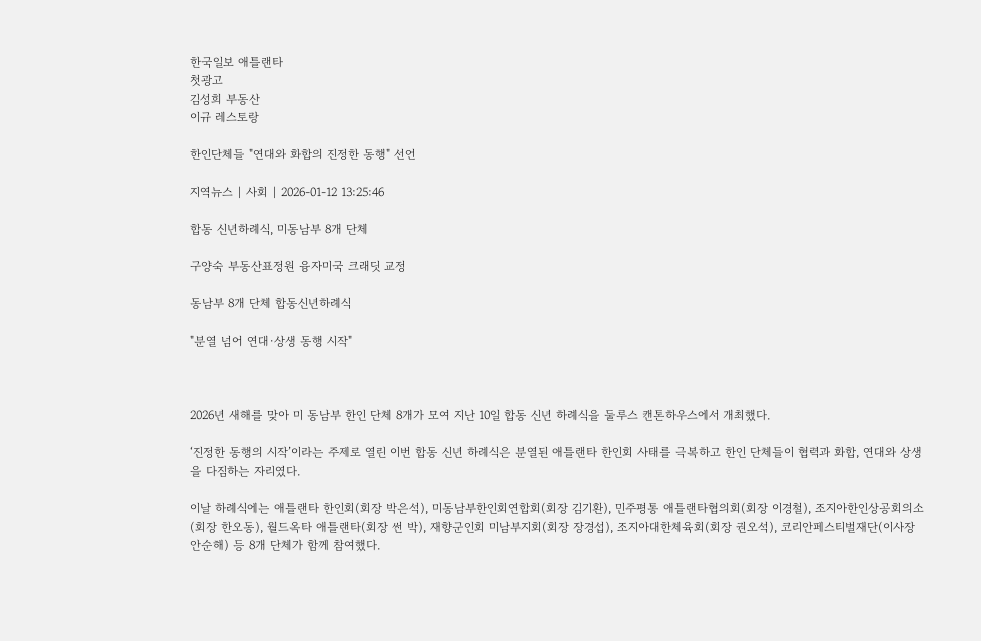한국일보 애틀랜타
첫광고
김성희 부동산
이규 레스토랑

한인단체들 "연대와 화합의 진정한 동행" 선언

지역뉴스 | 사회 | 2026-01-12 13:25:46

합동 신년하례식, 미동남부 8개 단체

구양숙 부동산표정원 융자미국 크래딧 교정

동남부 8개 단체 합동신년하례식

"분열 넘어 연대·상생 동행 시작"



2026년 새해를 맞아 미 동남부 한인 단체 8개가 모여 지난 10일 합동 신년 하례식을 둘루스 캔톤하우스에서 개최했다.

‘진정한 동행의 시작’이라는 주제로 열린 이번 합동 신년 하례식은 분열된 애틀랜타 한인회 사태를 극복하고 한인 단체들이 협력과 화합, 연대와 상생을 다짐하는 자리였다.

이날 하례식에는 애틀랜타 한인회(회장 박은석), 미동남부한인회연합회(회장 김기환), 민주평통 애틀랜타협의회(회장 이경철), 조지아한인상공회의소(회장 한오동), 월드옥타 애틀랜타(회장 썬 박), 재향군인회 미남부지회(회장 장경섭), 조지아대한체육회(회장 권오석), 코리안페스티벌재단(이사장 안순해) 등 8개 단체가 함께 참여했다.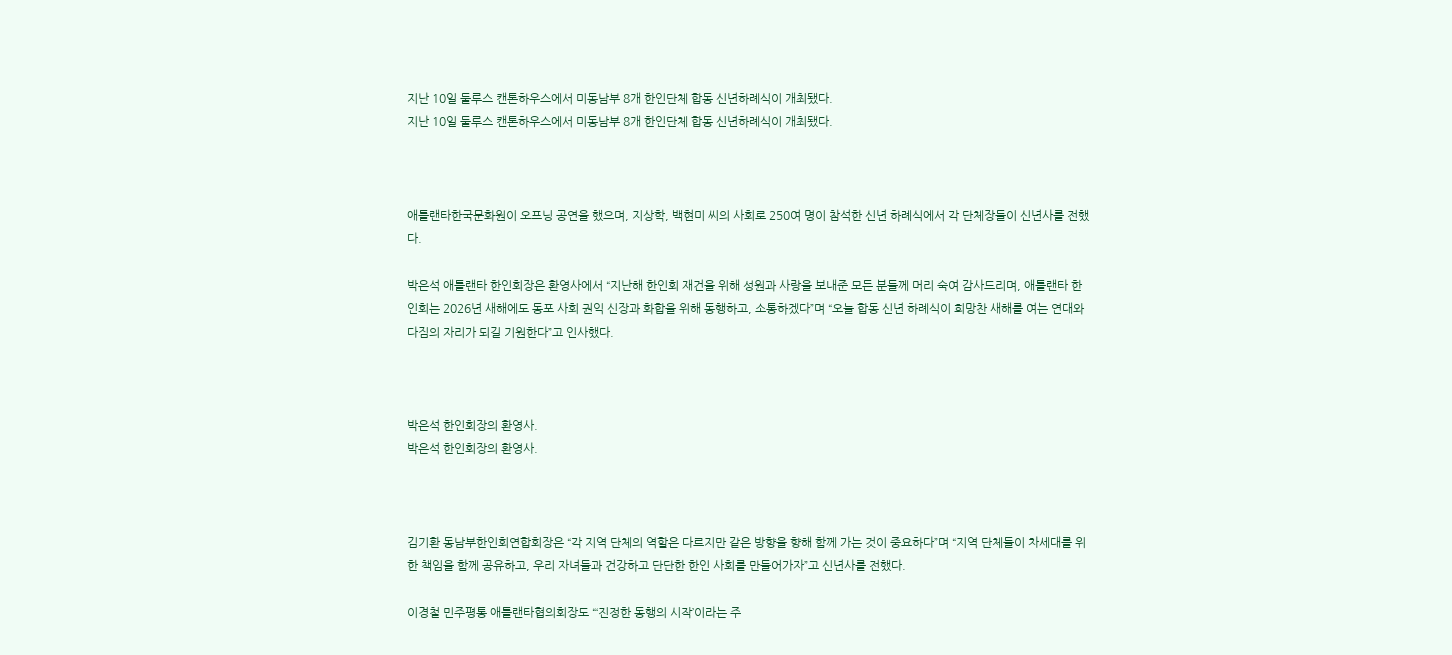지난 10일 둘루스 캔톤하우스에서 미동남부 8개 한인단체 합동 신년하례식이 개최됐다.
지난 10일 둘루스 캔톤하우스에서 미동남부 8개 한인단체 합동 신년하례식이 개최됐다.



애틀랜타한국문화원이 오프닝 공연을 했으며, 지상학, 백현미 씨의 사회로 250여 명이 참석한 신년 하례식에서 각 단체장들이 신년사를 전했다.

박은석 애틀랜타 한인회장은 환영사에서 “지난해 한인회 재건을 위해 성원과 사랑을 보내준 모든 분들께 머리 숙여 감사드리며, 애틀랜타 한인회는 2026년 새해에도 동포 사회 권익 신장과 화합을 위해 동행하고, 소통하겠다”며 “오늘 합동 신년 하례식이 희망찬 새해를 여는 연대와 다짐의 자리가 되길 기원한다”고 인사했다.



박은석 한인회장의 환영사.
박은석 한인회장의 환영사.



김기환 동남부한인회연합회장은 “각 지역 단체의 역할은 다르지만 같은 방향을 향해 함께 가는 것이 중요하다”며 “지역 단체들이 차세대를 위한 책임을 함께 공유하고, 우리 자녀들과 건강하고 단단한 한인 사회를 만들어가자”고 신년사를 전했다.

이경철 민주평통 애틀랜타협의회장도 “‘진정한 동행의 시작’이라는 주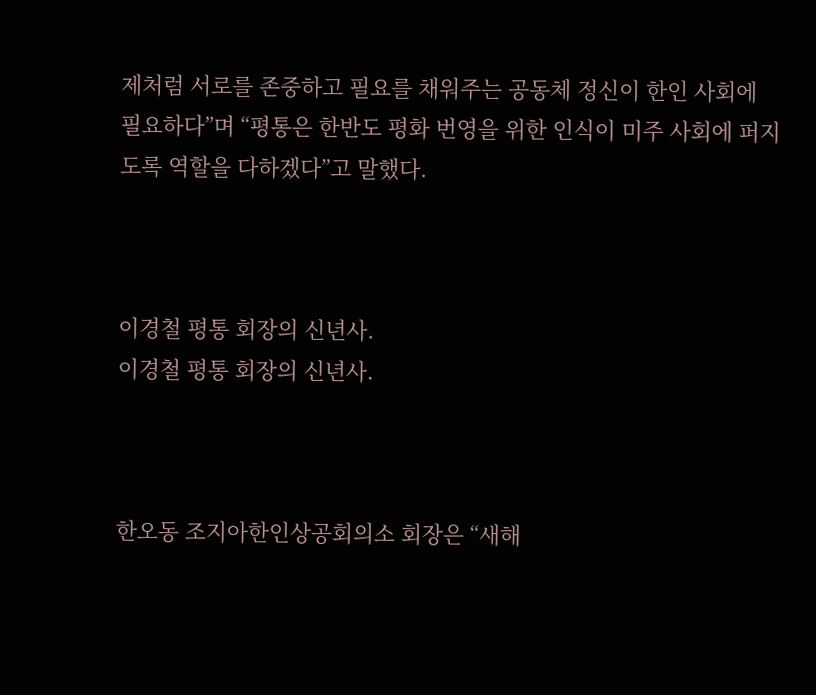제처럼 서로를 존중하고 필요를 채워주는 공동체 정신이 한인 사회에 필요하다”며 “평통은 한반도 평화 번영을 위한 인식이 미주 사회에 퍼지도록 역할을 다하겠다”고 말했다.



이경철 평통 회장의 신년사.
이경철 평통 회장의 신년사.



한오동 조지아한인상공회의소 회장은 “새해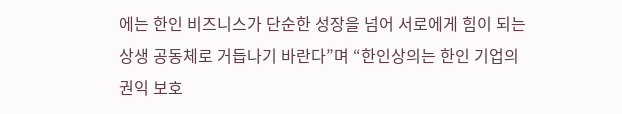에는 한인 비즈니스가 단순한 성장을 넘어 서로에게 힘이 되는 상생 공동체로 거듭나기 바란다”며 “한인상의는 한인 기업의 권익 보호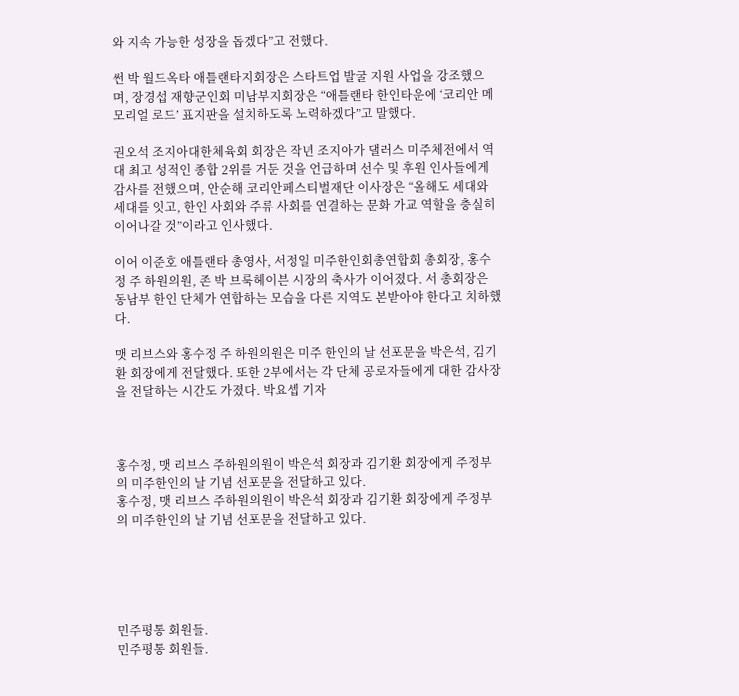와 지속 가능한 성장을 돕겠다”고 전했다.

썬 박 월드옥타 애틀랜타지회장은 스타트업 발굴 지원 사업을 강조했으며, 장경섭 재향군인회 미남부지회장은 “애틀랜타 한인타운에 ‘코리안 메모리얼 로드’ 표지판을 설치하도록 노력하겠다”고 말했다.

권오석 조지아대한체육회 회장은 작년 조지아가 댈러스 미주체전에서 역대 최고 성적인 종합 2위를 거둔 것을 언급하며 선수 및 후원 인사들에게 감사를 전했으며, 안순해 코리안페스티벌재단 이사장은 “올해도 세대와 세대를 잇고, 한인 사회와 주류 사회를 연결하는 문화 가교 역할을 충실히 이어나갈 것”이라고 인사했다.

이어 이준호 애틀랜타 총영사, 서정일 미주한인회총연합회 총회장, 홍수정 주 하원의원, 존 박 브룩헤이븐 시장의 축사가 이어졌다. 서 총회장은 동남부 한인 단체가 연합하는 모습을 다른 지역도 본받아야 한다고 치하했다.

맷 리브스와 홍수정 주 하원의원은 미주 한인의 날 선포문을 박은석, 김기환 회장에게 전달했다. 또한 2부에서는 각 단체 공로자들에게 대한 감사장을 전달하는 시간도 가졌다. 박요셉 기자



홍수정, 맷 리브스 주하원의원이 박은석 회장과 김기환 회장에게 주정부의 미주한인의 날 기념 선포문을 전달하고 있다.
홍수정, 맷 리브스 주하원의원이 박은석 회장과 김기환 회장에게 주정부의 미주한인의 날 기념 선포문을 전달하고 있다.





민주평통 회원들.
민주평통 회원들.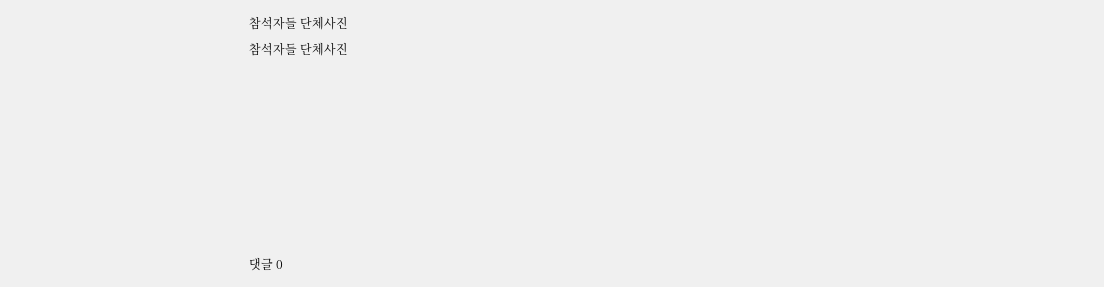참석자들 단체사진
참석자들 단체사진







댓글 0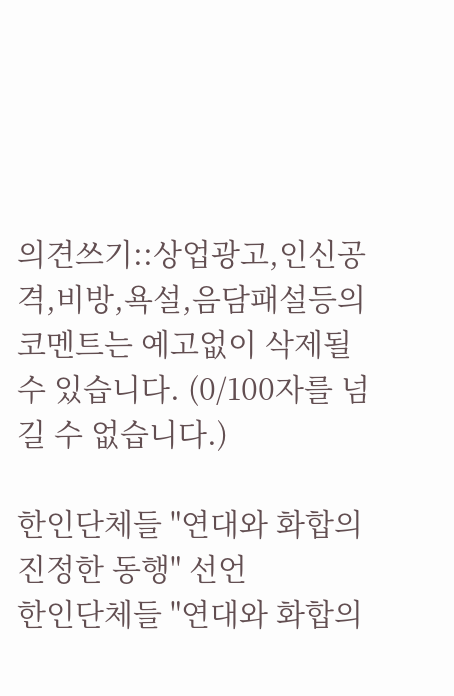의견쓰기::상업광고,인신공격,비방,욕설,음담패설등의 코멘트는 예고없이 삭제될수 있습니다. (0/100자를 넘길 수 없습니다.)

한인단체들 "연대와 화합의 진정한 동행" 선언
한인단체들 "연대와 화합의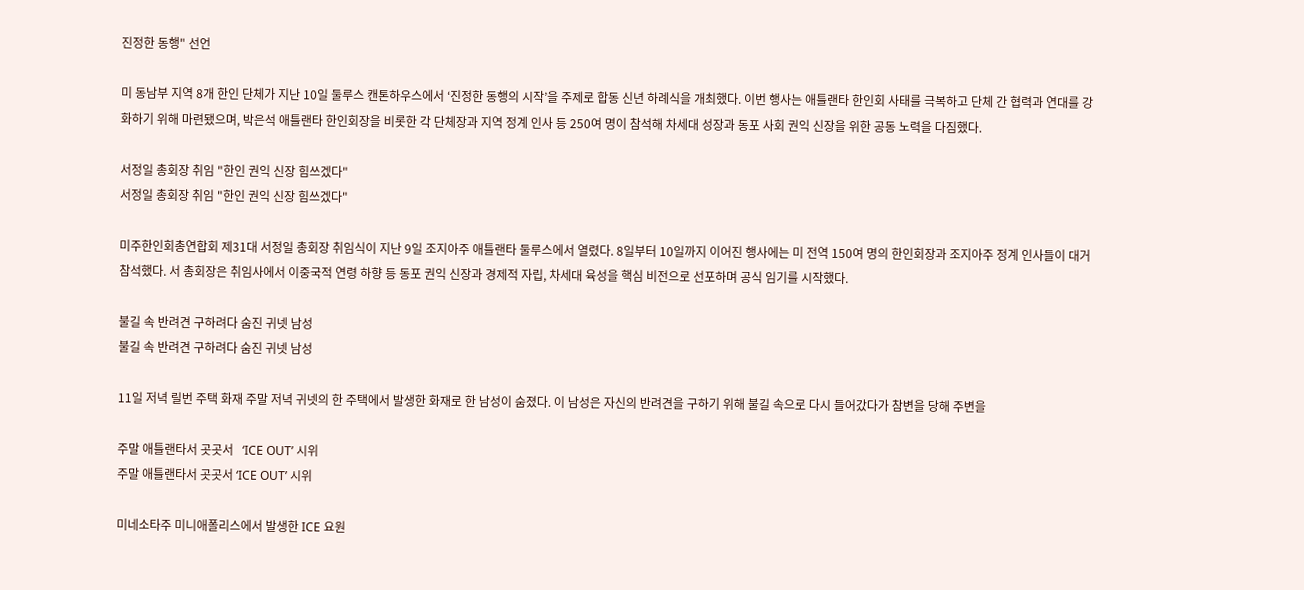진정한 동행" 선언

미 동남부 지역 8개 한인 단체가 지난 10일 둘루스 캔톤하우스에서 ‘진정한 동행의 시작’을 주제로 합동 신년 하례식을 개최했다. 이번 행사는 애틀랜타 한인회 사태를 극복하고 단체 간 협력과 연대를 강화하기 위해 마련됐으며, 박은석 애틀랜타 한인회장을 비롯한 각 단체장과 지역 정계 인사 등 250여 명이 참석해 차세대 성장과 동포 사회 권익 신장을 위한 공동 노력을 다짐했다.

서정일 총회장 취임 "한인 권익 신장 힘쓰겠다"
서정일 총회장 취임 "한인 권익 신장 힘쓰겠다"

미주한인회총연합회 제31대 서정일 총회장 취임식이 지난 9일 조지아주 애틀랜타 둘루스에서 열렸다. 8일부터 10일까지 이어진 행사에는 미 전역 150여 명의 한인회장과 조지아주 정계 인사들이 대거 참석했다. 서 총회장은 취임사에서 이중국적 연령 하향 등 동포 권익 신장과 경제적 자립, 차세대 육성을 핵심 비전으로 선포하며 공식 임기를 시작했다.

불길 속 반려견 구하려다 숨진 귀넷 남성
불길 속 반려견 구하려다 숨진 귀넷 남성

11일 저녁 릴번 주택 화재 주말 저녁 귀넷의 한 주택에서 발생한 화재로 한 남성이 숨졌다. 이 남성은 자신의 반려견을 구하기 위해 불길 속으로 다시 들어갔다가 참변을 당해 주변을

주말 애틀랜타서 곳곳서   ‘ICE OUT’ 시위
주말 애틀랜타서 곳곳서 ‘ICE OUT’ 시위

미네소타주 미니애폴리스에서 발생한 ICE 요원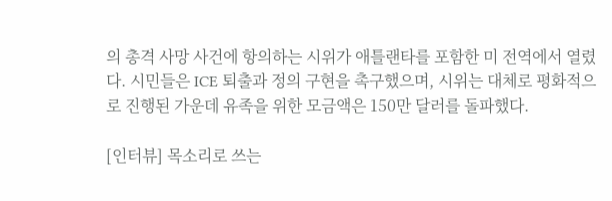의 총격 사망 사건에 항의하는 시위가 애틀랜타를 포함한 미 전역에서 열렸다. 시민들은 ICE 퇴출과 정의 구현을 촉구했으며, 시위는 대체로 평화적으로 진행된 가운데 유족을 위한 모금액은 150만 달러를 돌파했다.

[인터뷰] 목소리로 쓰는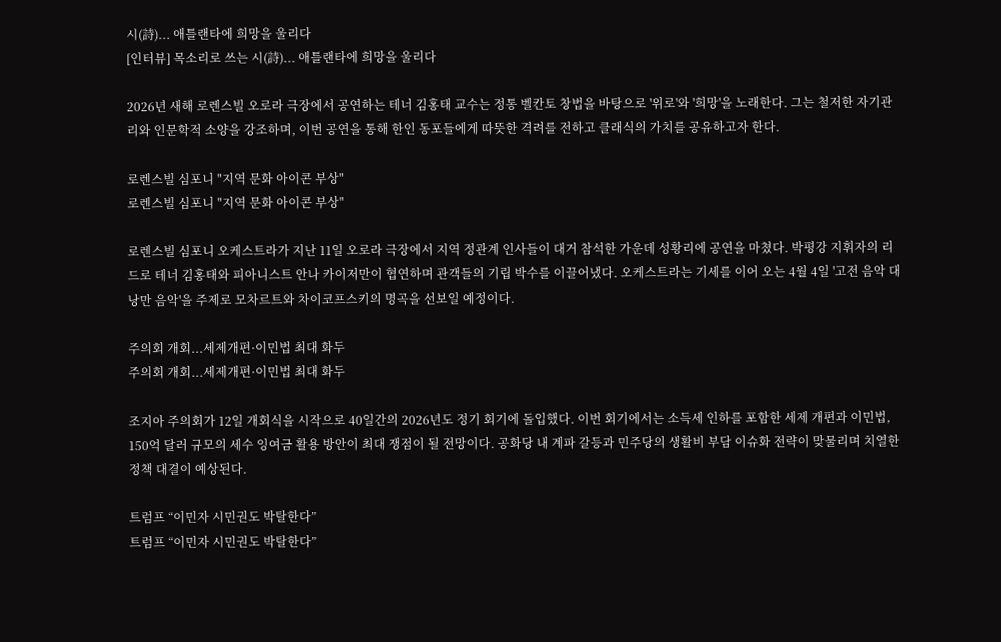시(詩)... 애틀랜타에 희망을 울리다
[인터뷰] 목소리로 쓰는 시(詩)... 애틀랜타에 희망을 울리다

2026년 새해 로렌스빌 오로라 극장에서 공연하는 테너 김홍태 교수는 정통 벨칸토 창법을 바탕으로 '위로'와 '희망'을 노래한다. 그는 철저한 자기관리와 인문학적 소양을 강조하며, 이번 공연을 통해 한인 동포들에게 따뜻한 격려를 전하고 클래식의 가치를 공유하고자 한다.

로렌스빌 심포니 "지역 문화 아이콘 부상"
로렌스빌 심포니 "지역 문화 아이콘 부상"

로렌스빌 심포니 오케스트라가 지난 11일 오로라 극장에서 지역 정관계 인사들이 대거 참석한 가운데 성황리에 공연을 마쳤다. 박평강 지휘자의 리드로 테너 김홍태와 피아니스트 안나 카이저만이 협연하며 관객들의 기립 박수를 이끌어냈다. 오케스트라는 기세를 이어 오는 4월 4일 '고전 음악 대 낭만 음악'을 주제로 모차르트와 차이코프스키의 명곡을 선보일 예정이다.

주의회 개회...세제개편·이민법 최대 화두
주의회 개회...세제개편·이민법 최대 화두

조지아 주의회가 12일 개회식을 시작으로 40일간의 2026년도 정기 회기에 돌입했다. 이번 회기에서는 소득세 인하를 포함한 세제 개편과 이민법, 150억 달러 규모의 세수 잉여금 활용 방안이 최대 쟁점이 될 전망이다. 공화당 내 계파 갈등과 민주당의 생활비 부담 이슈화 전략이 맞물리며 치열한 정책 대결이 예상된다.

트럼프 “이민자 시민권도 박탈한다”
트럼프 “이민자 시민권도 박탈한다”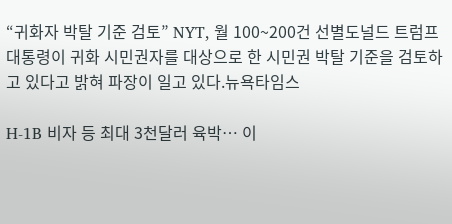“귀화자 박탈 기준 검토” NYT, 월 100~200건 선별도널드 트럼프 대통령이 귀화 시민권자를 대상으로 한 시민권 박탈 기준을 검토하고 있다고 밝혀 파장이 일고 있다.뉴욕타임스

H-1B 비자 등 최대 3천달러 육박… 이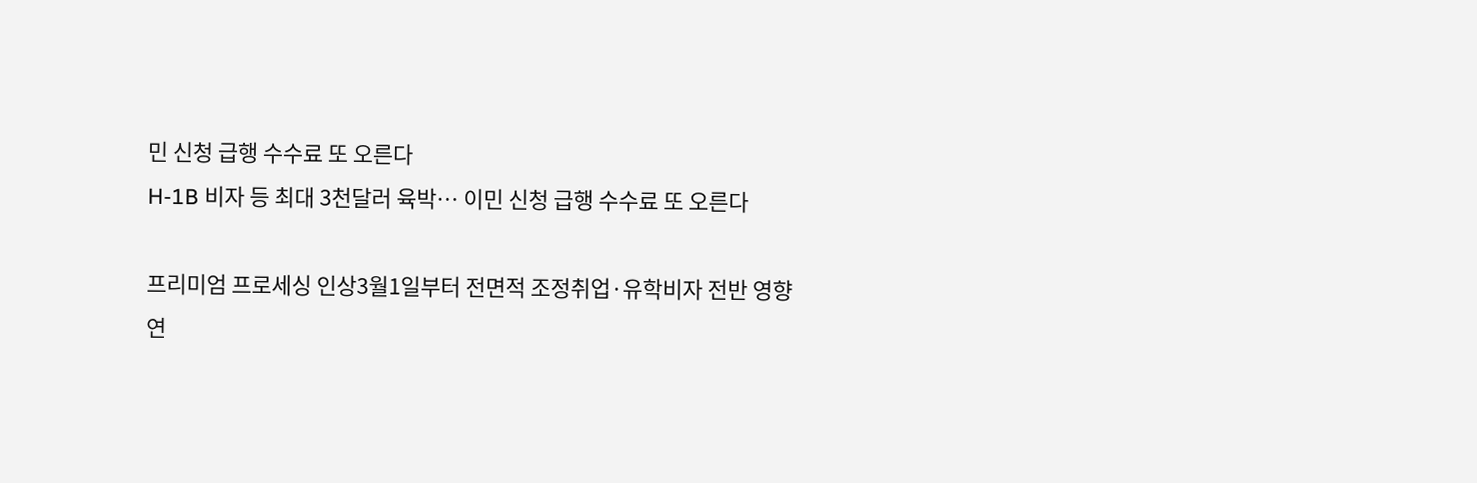민 신청 급행 수수료 또 오른다
H-1B 비자 등 최대 3천달러 육박… 이민 신청 급행 수수료 또 오른다

프리미엄 프로세싱 인상3월1일부터 전면적 조정취업·유학비자 전반 영향  연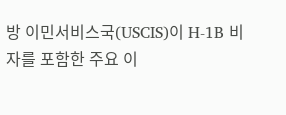방 이민서비스국(USCIS)이 H-1B 비자를 포함한 주요 이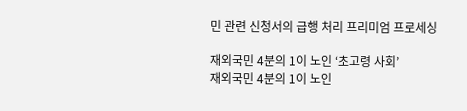민 관련 신청서의 급행 처리 프리미엄 프로세싱

재외국민 4분의 1이 노인 ‘초고령 사회’
재외국민 4분의 1이 노인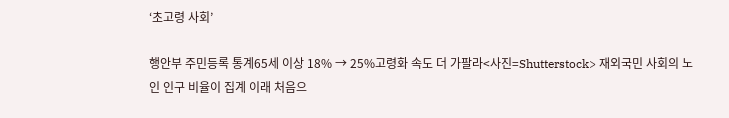‘초고령 사회’

행안부 주민등록 통계65세 이상 18% → 25%고령화 속도 더 가팔라<사진=Shutterstock> 재외국민 사회의 노인 인구 비율이 집계 이래 처음으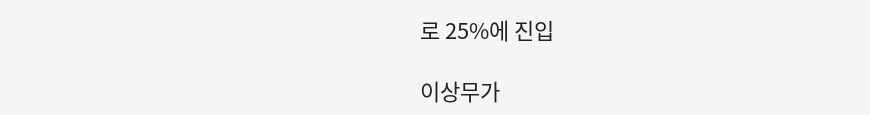로 25%에 진입

이상무가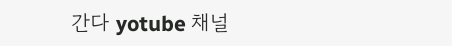간다 yotube 채널